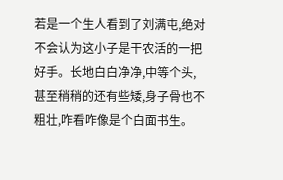若是一个生人看到了刘满屯,绝对不会认为这小子是干农活的一把好手。长地白白净净,中等个头,甚至稍稍的还有些矮,身子骨也不粗壮,咋看咋像是个白面书生。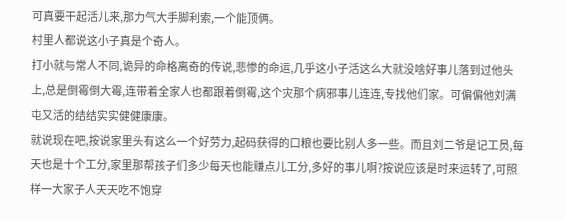可真要干起活儿来,那力气大手脚利索,一个能顶俩。
村里人都说这小子真是个奇人。
打小就与常人不同,诡异的命格离奇的传说,悲惨的命运,几乎这小子活这么大就没啥好事儿落到过他头上,总是倒霉倒大霉,连带着全家人也都跟着倒霉,这个灾那个病邪事儿连连,专找他们家。可偏偏他刘满屯又活的结结实实健健康康。
就说现在吧,按说家里头有这么一个好劳力,起码获得的口粮也要比别人多一些。而且刘二爷是记工员,每天也是十个工分,家里那帮孩子们多少每天也能赚点儿工分,多好的事儿啊?按说应该是时来运转了,可照样一大家子人天天吃不饱穿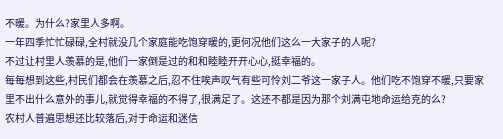不暖。为什么?家里人多啊。
一年四季忙忙碌碌,全村就没几个家庭能吃饱穿暖的,更何况他们这么一大家子的人呢?
不过让村里人羡慕的是,他们一家倒是过的和和睦睦开开心心,挺幸福的。
每每想到这些,村民们都会在羡慕之后,忍不住唉声叹气有些可怜刘二爷这一家子人。他们吃不饱穿不暖,只要家里不出什么意外的事儿,就觉得幸福的不得了,很满足了。这还不都是因为那个刘满屯地命运给克的么?
农村人普遍思想还比较落后,对于命运和迷信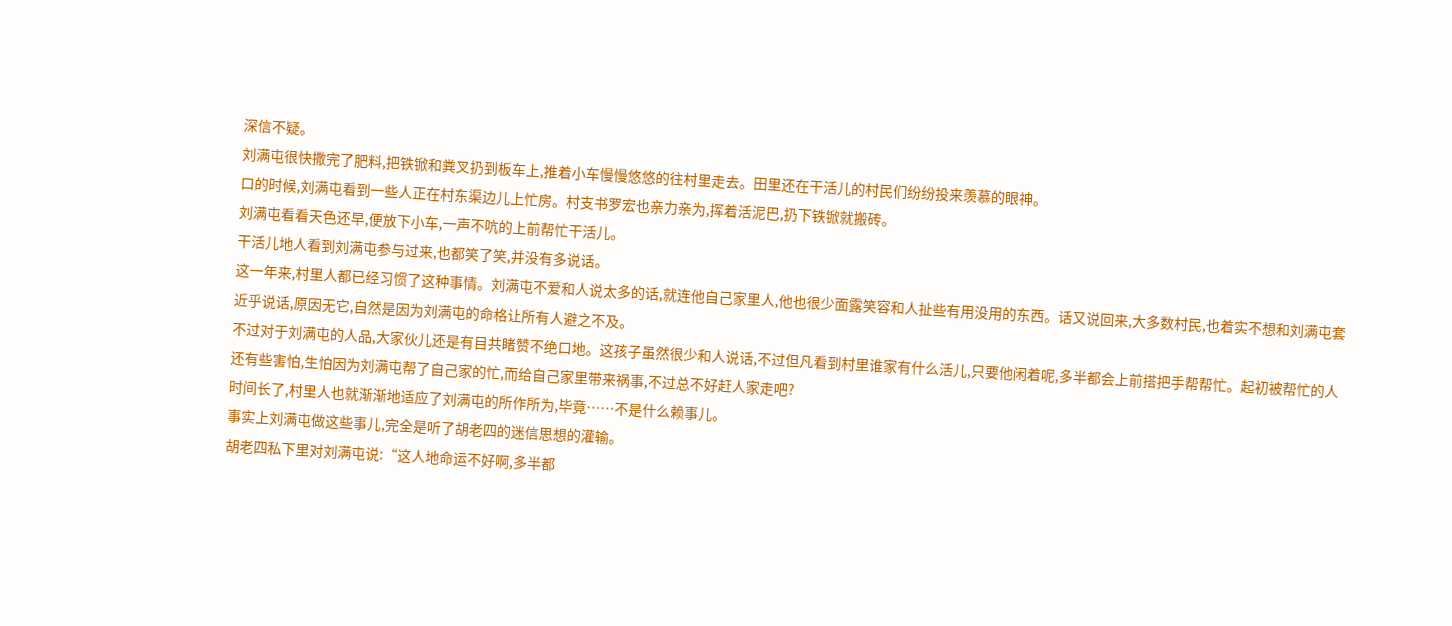深信不疑。
刘满屯很快撒完了肥料,把铁锨和粪叉扔到板车上,推着小车慢慢悠悠的往村里走去。田里还在干活儿的村民们纷纷投来羡慕的眼神。
口的时候,刘满屯看到一些人正在村东渠边儿上忙房。村支书罗宏也亲力亲为,挥着活泥巴,扔下铁锨就搬砖。
刘满屯看看天色还早,便放下小车,一声不吭的上前帮忙干活儿。
干活儿地人看到刘满屯参与过来,也都笑了笑,并没有多说话。
这一年来,村里人都已经习惯了这种事情。刘满屯不爱和人说太多的话,就连他自己家里人,他也很少面露笑容和人扯些有用没用的东西。话又说回来,大多数村民,也着实不想和刘满屯套近乎说话,原因无它,自然是因为刘满屯的命格让所有人避之不及。
不过对于刘满屯的人品,大家伙儿还是有目共睹赞不绝口地。这孩子虽然很少和人说话,不过但凡看到村里谁家有什么活儿,只要他闲着呢,多半都会上前搭把手帮帮忙。起初被帮忙的人还有些害怕,生怕因为刘满屯帮了自己家的忙,而给自己家里带来祸事,不过总不好赶人家走吧?
时间长了,村里人也就渐渐地适应了刘满屯的所作所为,毕竟……不是什么赖事儿。
事实上刘满屯做这些事儿,完全是听了胡老四的迷信思想的灌输。
胡老四私下里对刘满屯说:“这人地命运不好啊,多半都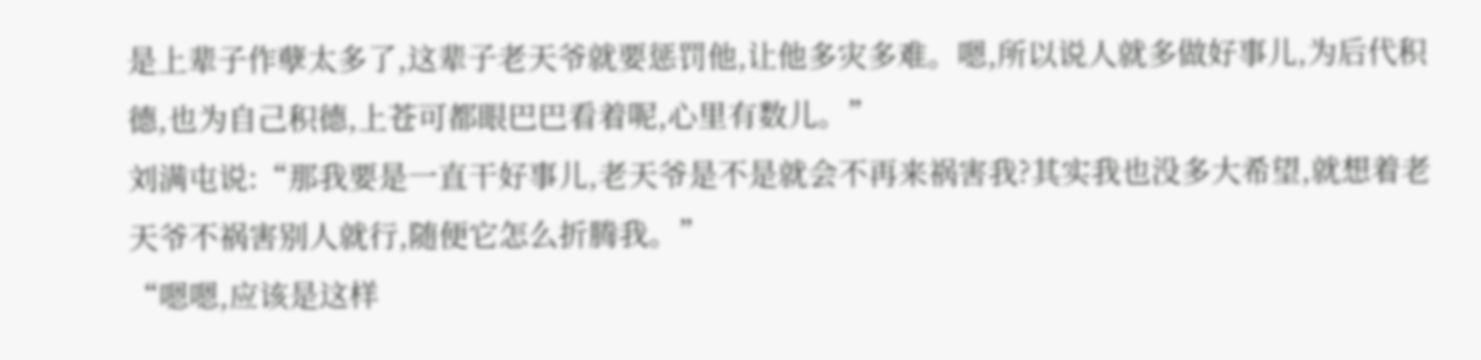是上辈子作孽太多了,这辈子老天爷就要惩罚他,让他多灾多难。嗯,所以说人就多做好事儿,为后代积德,也为自己积德,上苍可都眼巴巴看着呢,心里有数儿。”
刘满屯说:“那我要是一直干好事儿,老天爷是不是就会不再来祸害我?其实我也没多大希望,就想着老天爷不祸害别人就行,随便它怎么折腾我。”
“嗯嗯,应该是这样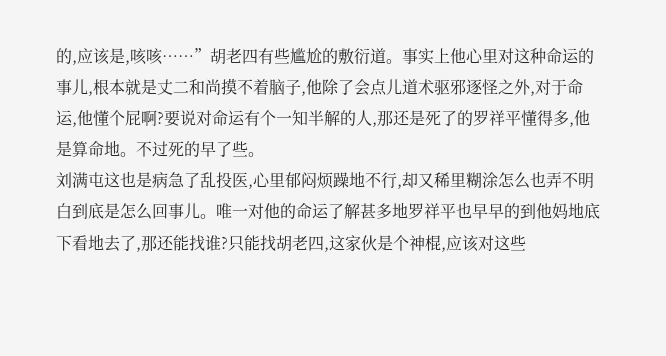的,应该是,咳咳……”胡老四有些尴尬的敷衍道。事实上他心里对这种命运的事儿,根本就是丈二和尚摸不着脑子,他除了会点儿道术驱邪逐怪之外,对于命运,他懂个屁啊?要说对命运有个一知半解的人,那还是死了的罗祥平懂得多,他是算命地。不过死的早了些。
刘满屯这也是病急了乱投医,心里郁闷烦躁地不行,却又稀里糊涂怎么也弄不明白到底是怎么回事儿。唯一对他的命运了解甚多地罗祥平也早早的到他妈地底下看地去了,那还能找谁?只能找胡老四,这家伙是个神棍,应该对这些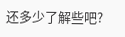还多少了解些吧?